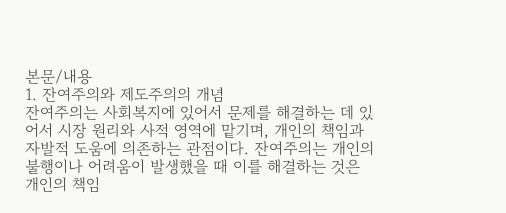본문/내용
1. 잔여주의와 제도주의의 개념
잔여주의는 사회복지에 있어서 문제를 해결하는 데 있어서 시장 원리와 사적 영역에 맡기며, 개인의 책임과 자발적 도움에 의존하는 관점이다. 잔여주의는 개인의 불행이나 어려움이 발생했을 때 이를 해결하는 것은 개인의 책임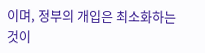이며, 정부의 개입은 최소화하는 것이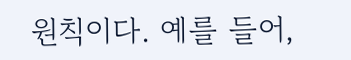원칙이다. 예를 들어,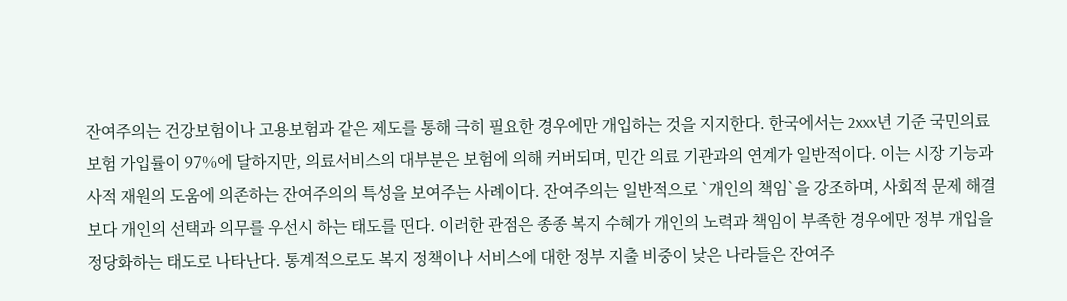잔여주의는 건강보험이나 고용보험과 같은 제도를 통해 극히 필요한 경우에만 개입하는 것을 지지한다. 한국에서는 2xxx년 기준 국민의료보험 가입률이 97%에 달하지만, 의료서비스의 대부분은 보험에 의해 커버되며, 민간 의료 기관과의 연계가 일반적이다. 이는 시장 기능과 사적 재원의 도움에 의존하는 잔여주의의 특성을 보여주는 사례이다. 잔여주의는 일반적으로 `개인의 책임`을 강조하며, 사회적 문제 해결보다 개인의 선택과 의무를 우선시 하는 태도를 띤다. 이러한 관점은 종종 복지 수혜가 개인의 노력과 책임이 부족한 경우에만 정부 개입을 정당화하는 태도로 나타난다. 통계적으로도 복지 정책이나 서비스에 대한 정부 지출 비중이 낮은 나라들은 잔여주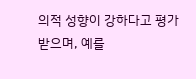의적 성향이 강하다고 평가받으며, 예를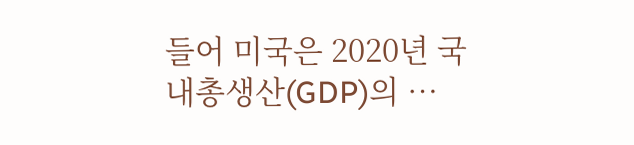들어 미국은 2020년 국내총생산(GDP)의 …